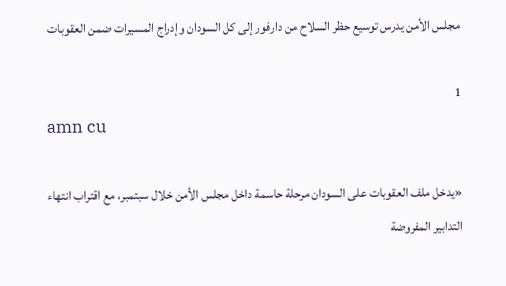مجلس الأمن يدرس توسيع حظر السلاح من دارفور إلى كل السودان وإدراج المسيرات ضمن العقوبات

1
amn cu

«يدخل ملف العقوبات على السودان مرحلة حاسمة داخل مجلس الأمن خلال سبتمبر، مع اقتراب انتهاء التدابير المفروضة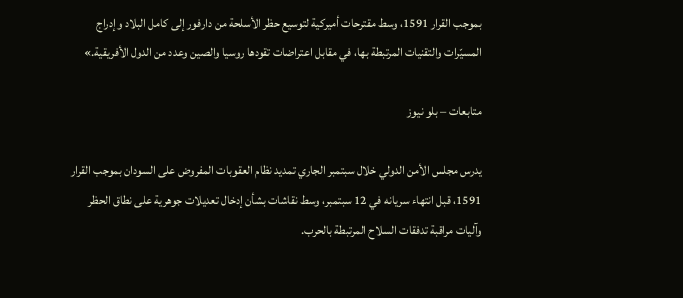بموجب القرار 1591، وسط مقترحات أميركية لتوسيع حظر الأسلحة من دارفور إلى كامل البلاد وإدراج المسيّرات والتقنيات المرتبطة بها، في مقابل اعتراضات تقودها روسيا والصين وعدد من الدول الأفريقية.»

متابعات – بلو نيوز

يدرس مجلس الأمن الدولي خلال سبتمبر الجاري تمديد نظام العقوبات المفروض على السودان بموجب القرار 1591، قبل انتهاء سريانه في 12 سبتمبر، وسط نقاشات بشأن إدخال تعديلات جوهرية على نطاق الحظر وآليات مراقبة تدفقات السلاح المرتبطة بالحرب.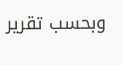وبحسب تقرير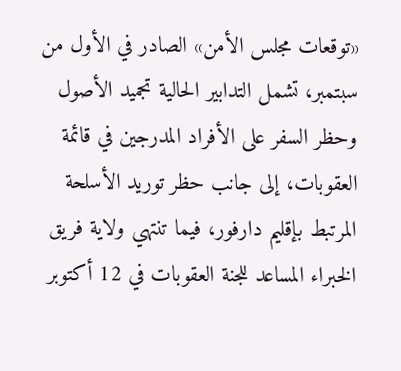«توقعات مجلس الأمن» الصادر في الأول من سبتمبر، تشمل التدابير الحالية تجميد الأصول وحظر السفر على الأفراد المدرجين في قائمة العقوبات، إلى جانب حظر توريد الأسلحة المرتبط بإقليم دارفور، فيما تنتهي ولاية فريق الخبراء المساعد للجنة العقوبات في 12 أكتوبر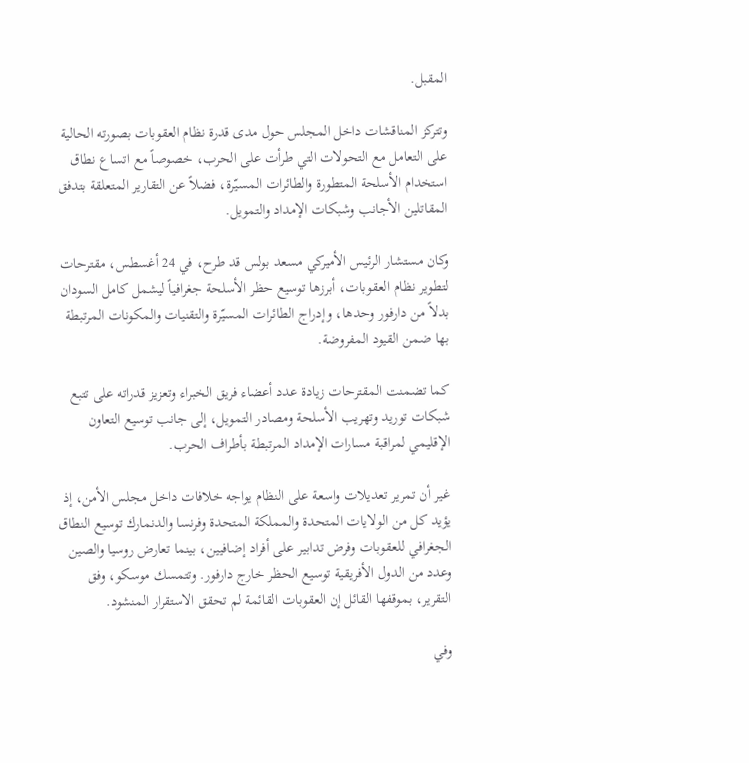المقبل.

وتتركز المناقشات داخل المجلس حول مدى قدرة نظام العقوبات بصورته الحالية على التعامل مع التحولات التي طرأت على الحرب، خصوصاً مع اتساع نطاق استخدام الأسلحة المتطورة والطائرات المسيّرة، فضلاً عن التقارير المتعلقة بتدفق المقاتلين الأجانب وشبكات الإمداد والتمويل.

وكان مستشار الرئيس الأميركي مسعد بولس قد طرح، في 24 أغسطس، مقترحات لتطوير نظام العقوبات، أبرزها توسيع حظر الأسلحة جغرافياً ليشمل كامل السودان بدلاً من دارفور وحدها، وإدراج الطائرات المسيّرة والتقنيات والمكونات المرتبطة بها ضمن القيود المفروضة.

كما تضمنت المقترحات زيادة عدد أعضاء فريق الخبراء وتعزيز قدراته على تتبع شبكات توريد وتهريب الأسلحة ومصادر التمويل، إلى جانب توسيع التعاون الإقليمي لمراقبة مسارات الإمداد المرتبطة بأطراف الحرب.

غير أن تمرير تعديلات واسعة على النظام يواجه خلافات داخل مجلس الأمن، إذ يؤيد كل من الولايات المتحدة والمملكة المتحدة وفرنسا والدنمارك توسيع النطاق الجغرافي للعقوبات وفرض تدابير على أفراد إضافيين، بينما تعارض روسيا والصين وعدد من الدول الأفريقية توسيع الحظر خارج دارفور. وتتمسك موسكو، وفق التقرير، بموقفها القائل إن العقوبات القائمة لم تحقق الاستقرار المنشود.

وفي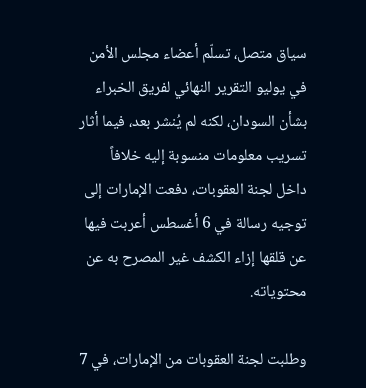سياق متصل، تسلّم أعضاء مجلس الأمن في يوليو التقرير النهائي لفريق الخبراء بشأن السودان، لكنه لم يُنشر بعد، فيما أثار تسريب معلومات منسوبة إليه خلافاً داخل لجنة العقوبات، دفعت الإمارات إلى توجيه رسالة في 6 أغسطس أعربت فيها عن قلقها إزاء الكشف غير المصرح به عن محتوياته.

وطلبت لجنة العقوبات من الإمارات، في 7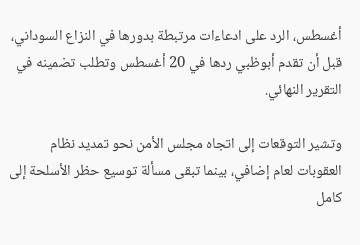أغسطس، الرد على ادعاءات مرتبطة بدورها في النزاع السوداني، قبل أن تقدم أبوظبي ردها في 20 أغسطس وتطلب تضمينه في التقرير النهائي.

وتشير التوقعات إلى اتجاه مجلس الأمن نحو تمديد نظام العقوبات لعام إضافي، بينما تبقى مسألة توسيع حظر الأسلحة إلى كامل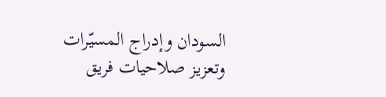السودان وإدراج المسيّرات وتعزيز صلاحيات فريق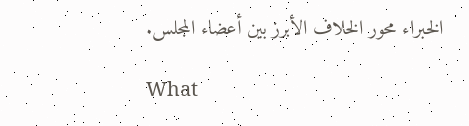الخبراء محور الخلاف الأبرز بين أعضاء المجلس.

What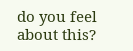do you feel about this?